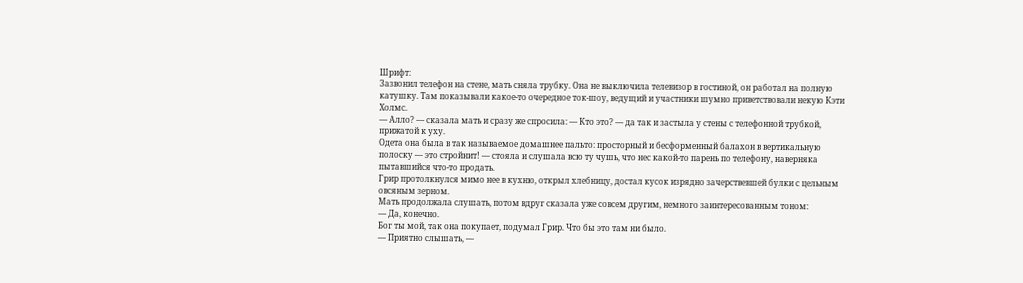Шрифт:
Зазвонил телефон на стене, мать сняла трубку. Она не выключила телевизор в гостиной, он работал на полную катушку. Там показывали какое-то очередное ток-шоу, ведущий и участники шумно приветствовали некую Кэти Холмс.
— Алло? — сказала мать и сразу же спросила: — Кто это? — да так и застыла у стены с телефонной трубкой, прижатой к уху.
Одета она была в так называемое домашнее пальто: просторный и бесформенный балахон в вертикальную полоску — это стройнит! — стояла и слушала всю ту чушь, что нес какой-то парень по телефону, наверняка пытавшийся что-то продать.
Грир протолкнулся мимо нее в кухню, открыл хлебницу, достал кусок изрядно зачерствевшей булки с цельным овсяным зерном.
Мать продолжала слушать, потом вдруг сказала уже совсем другим, немного заинтересованным тоном:
— Да, конечно.
Бог ты мой, так она покупает, подумал Грир. Что бы это там ни было.
— Приятно слышать, —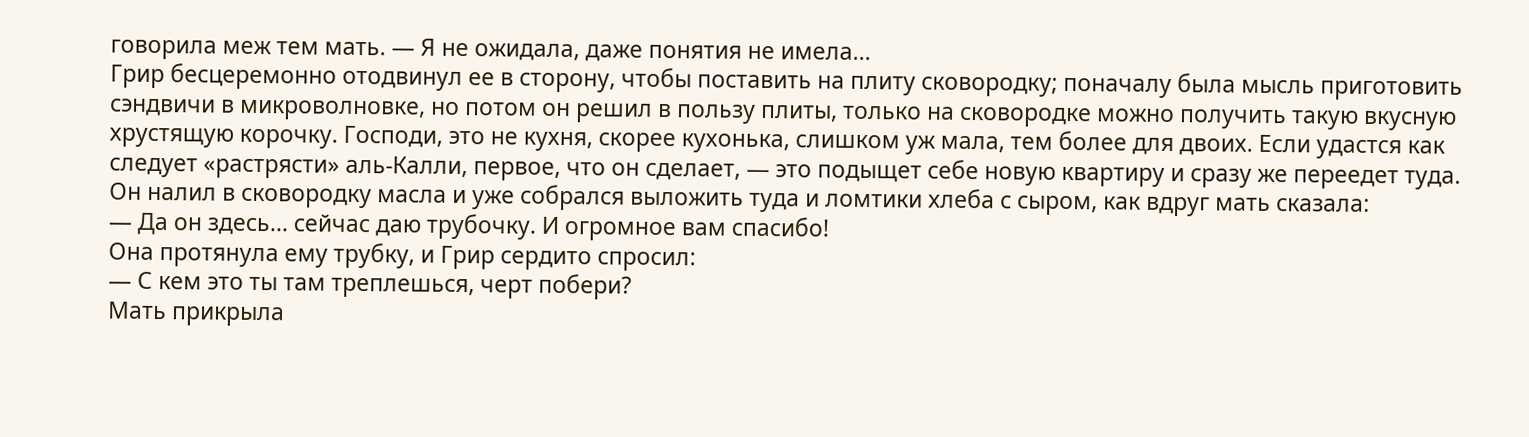говорила меж тем мать. — Я не ожидала, даже понятия не имела…
Грир бесцеремонно отодвинул ее в сторону, чтобы поставить на плиту сковородку; поначалу была мысль приготовить сэндвичи в микроволновке, но потом он решил в пользу плиты, только на сковородке можно получить такую вкусную хрустящую корочку. Господи, это не кухня, скорее кухонька, слишком уж мала, тем более для двоих. Если удастся как следует «растрясти» аль-Калли, первое, что он сделает, — это подыщет себе новую квартиру и сразу же переедет туда.
Он налил в сковородку масла и уже собрался выложить туда и ломтики хлеба с сыром, как вдруг мать сказала:
— Да он здесь… сейчас даю трубочку. И огромное вам спасибо!
Она протянула ему трубку, и Грир сердито спросил:
— С кем это ты там треплешься, черт побери?
Мать прикрыла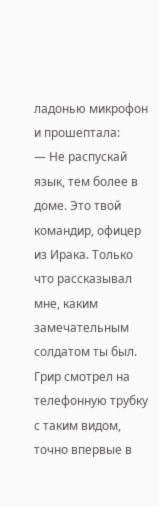ладонью микрофон и прошептала:
— Не распускай язык, тем более в доме. Это твой командир, офицер из Ирака. Только что рассказывал мне, каким замечательным солдатом ты был.
Грир смотрел на телефонную трубку с таким видом, точно впервые в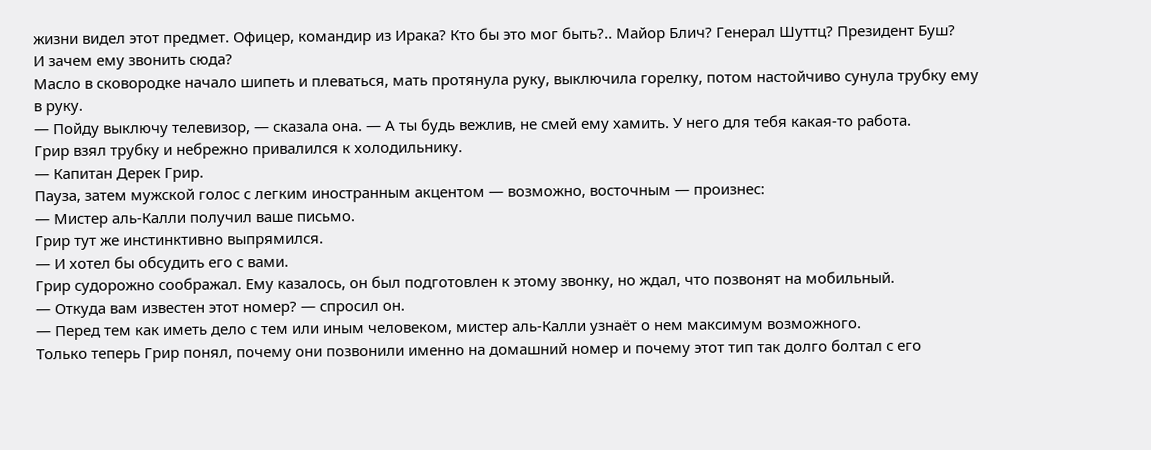жизни видел этот предмет. Офицер, командир из Ирака? Кто бы это мог быть?.. Майор Блич? Генерал Шуттц? Президент Буш?
И зачем ему звонить сюда?
Масло в сковородке начало шипеть и плеваться, мать протянула руку, выключила горелку, потом настойчиво сунула трубку ему в руку.
— Пойду выключу телевизор, — сказала она. — А ты будь вежлив, не смей ему хамить. У него для тебя какая-то работа.
Грир взял трубку и небрежно привалился к холодильнику.
— Капитан Дерек Грир.
Пауза, затем мужской голос с легким иностранным акцентом — возможно, восточным — произнес:
— Мистер аль-Калли получил ваше письмо.
Грир тут же инстинктивно выпрямился.
— И хотел бы обсудить его с вами.
Грир судорожно соображал. Ему казалось, он был подготовлен к этому звонку, но ждал, что позвонят на мобильный.
— Откуда вам известен этот номер? — спросил он.
— Перед тем как иметь дело с тем или иным человеком, мистер аль-Калли узнаёт о нем максимум возможного.
Только теперь Грир понял, почему они позвонили именно на домашний номер и почему этот тип так долго болтал с его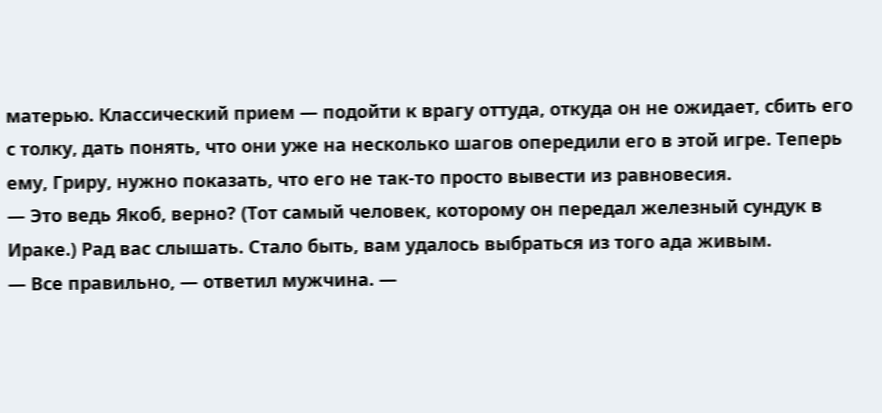матерью. Классический прием — подойти к врагу оттуда, откуда он не ожидает, сбить его с толку, дать понять, что они уже на несколько шагов опередили его в этой игре. Теперь ему, Гриру, нужно показать, что его не так-то просто вывести из равновесия.
— Это ведь Якоб, верно? (Тот самый человек, которому он передал железный сундук в Ираке.) Рад вас слышать. Стало быть, вам удалось выбраться из того ада живым.
— Все правильно, — ответил мужчина. —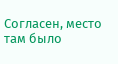Согласен, место там было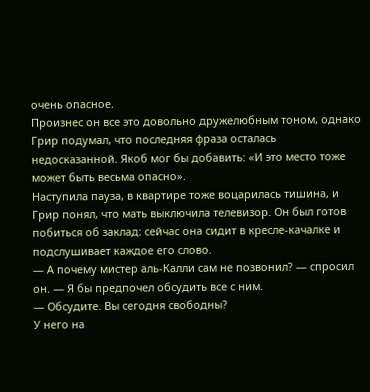очень опасное.
Произнес он все это довольно дружелюбным тоном, однако Грир подумал, что последняя фраза осталась недосказанной. Якоб мог бы добавить: «И это место тоже может быть весьма опасно».
Наступила пауза, в квартире тоже воцарилась тишина, и Грир понял, что мать выключила телевизор. Он был готов побиться об заклад: сейчас она сидит в кресле-качалке и подслушивает каждое его слово.
— А почему мистер аль-Калли сам не позвонил? — спросил он. — Я бы предпочел обсудить все с ним.
— Обсудите. Вы сегодня свободны?
У него на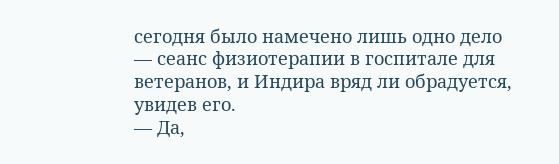сегодня было намечено лишь одно дело — сеанс физиотерапии в госпитале для ветеранов, и Индира вряд ли обрадуется, увидев его.
— Да,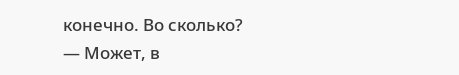конечно. Во сколько?
— Может, в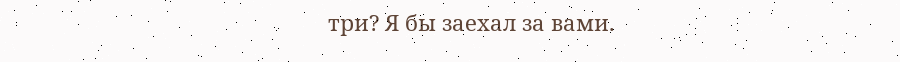три? Я бы заехал за вами.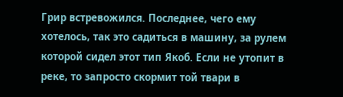Грир встревожился. Последнее, чего ему хотелось, так это садиться в машину, за рулем которой сидел этот тип Якоб. Если не утопит в реке, то запросто скормит той твари в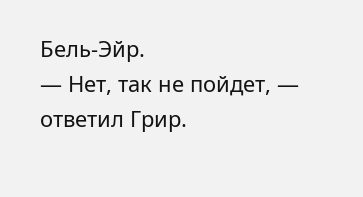Бель-Эйр.
— Нет, так не пойдет, — ответил Грир.